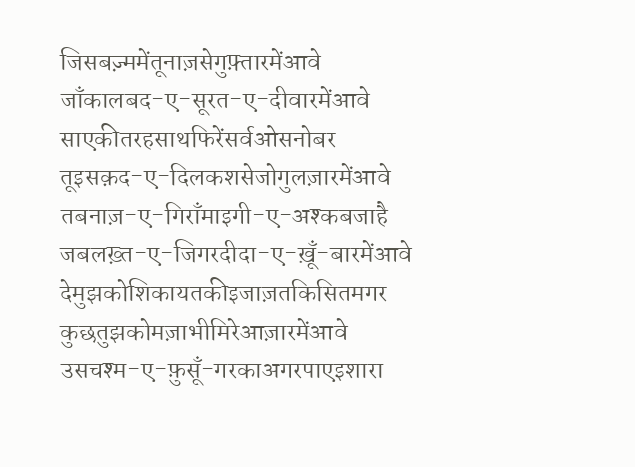जिसबज़्ममेंतूनाज़सेगुफ़्तारमेंआवे
जाँकालबद-ए-सूरत-ए-दीवारमेंआवे
साएकीतरहसाथफिरेंसर्वओसनोबर
तूइसक़द-ए-दिलकशसेजोगुलज़ारमेंआवे
तबनाज़-ए-गिराँमाइगी-ए-अश्कबजाहै
जबलख़्त-ए-जिगरदीदा-ए-ख़ूँ-बारमेंआवे
देमुझकोशिकायतकीइजाज़तकिसितमगर
कुछतुझकोमज़ाभीमिरेआज़ारमेंआवे
उसचश्म-ए-फ़ुसूँ-गरकाअगरपाएइशारा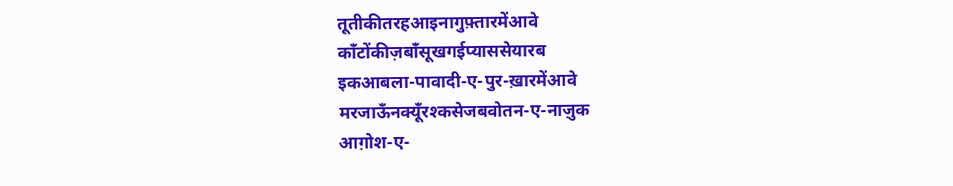तूतीकीतरहआइनागुफ़्तारमेंआवे
काँटोंकीज़बाँसूखगईप्याससेयारब
इकआबला-पावादी-ए-पुर-ख़ारमेंआवे
मरजाऊँनक्यूँरश्कसेजबवोतन-ए-नाज़ुक
आग़ोश-ए-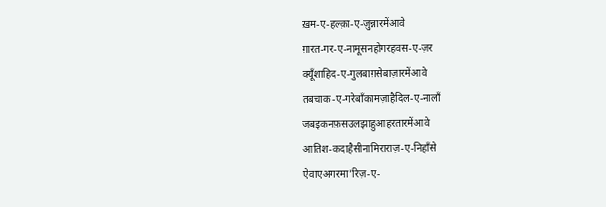ख़म-ए-हल्क़ा-ए-ज़ुन्नारमेंआवे
ग़ारत-गर-ए-नामूसनहोगरहवस-ए-ज़र
क्यूँशाहिद-ए-गुलबाग़सेबाज़ारमेंआवे
तबचाक-ए-गरेबाँकामज़ाहैदिल-ए-नालाँ
जबइकनफ़सउलझाहुआहरतारमेंआवे
आतिश-कदाहैसीनामिराराज़-ए-निहाँसे
ऐवाएअगरमा'रिज़-ए-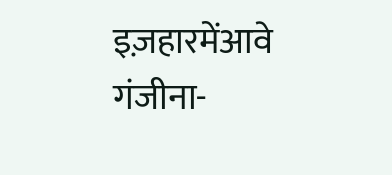इज़हारमेंआवे
गंजीना-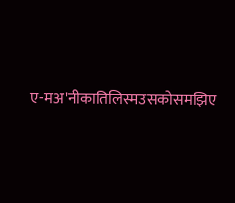ए-मअ'नीकातिलिस्मउसकोसमझिए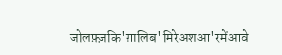जोलफ़्ज़कि'ग़ालिब'मिरेअशआ'रमेंआवे